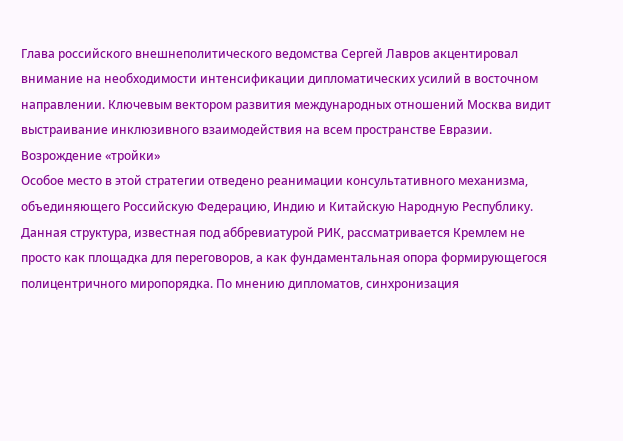Глава российского внешнеполитического ведомства Сергей Лавров акцентировал внимание на необходимости интенсификации дипломатических усилий в восточном направлении. Ключевым вектором развития международных отношений Москва видит выстраивание инклюзивного взаимодействия на всем пространстве Евразии.
Возрождение «тройки»
Особое место в этой стратегии отведено реанимации консультативного механизма, объединяющего Российскую Федерацию, Индию и Китайскую Народную Республику. Данная структура, известная под аббревиатурой РИК, рассматривается Кремлем не просто как площадка для переговоров, а как фундаментальная опора формирующегося полицентричного миропорядка. По мнению дипломатов, синхронизация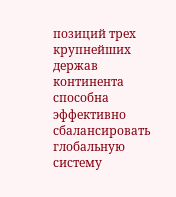позиций трех крупнейших держав континента способна эффективно сбалансировать глобальную систему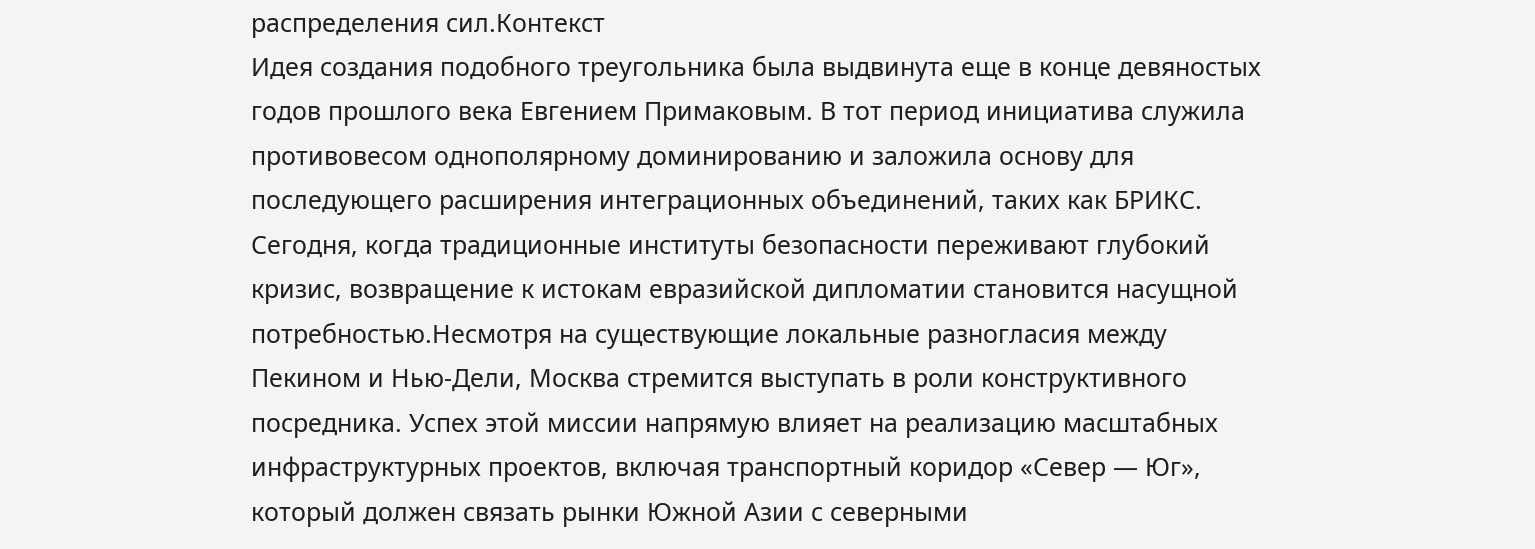распределения сил.Контекст
Идея создания подобного треугольника была выдвинута еще в конце девяностых годов прошлого века Евгением Примаковым. В тот период инициатива служила противовесом однополярному доминированию и заложила основу для последующего расширения интеграционных объединений, таких как БРИКС. Сегодня, когда традиционные институты безопасности переживают глубокий кризис, возвращение к истокам евразийской дипломатии становится насущной потребностью.Несмотря на существующие локальные разногласия между Пекином и Нью-Дели, Москва стремится выступать в роли конструктивного посредника. Успех этой миссии напрямую влияет на реализацию масштабных инфраструктурных проектов, включая транспортный коридор «Север — Юг», который должен связать рынки Южной Азии с северными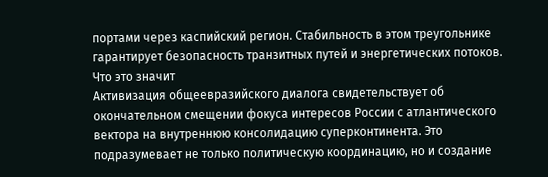портами через каспийский регион. Стабильность в этом треугольнике гарантирует безопасность транзитных путей и энергетических потоков.
Что это значит
Активизация общеевразийского диалога свидетельствует об окончательном смещении фокуса интересов России с атлантического вектора на внутреннюю консолидацию суперконтинента. Это подразумевает не только политическую координацию, но и создание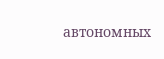автономных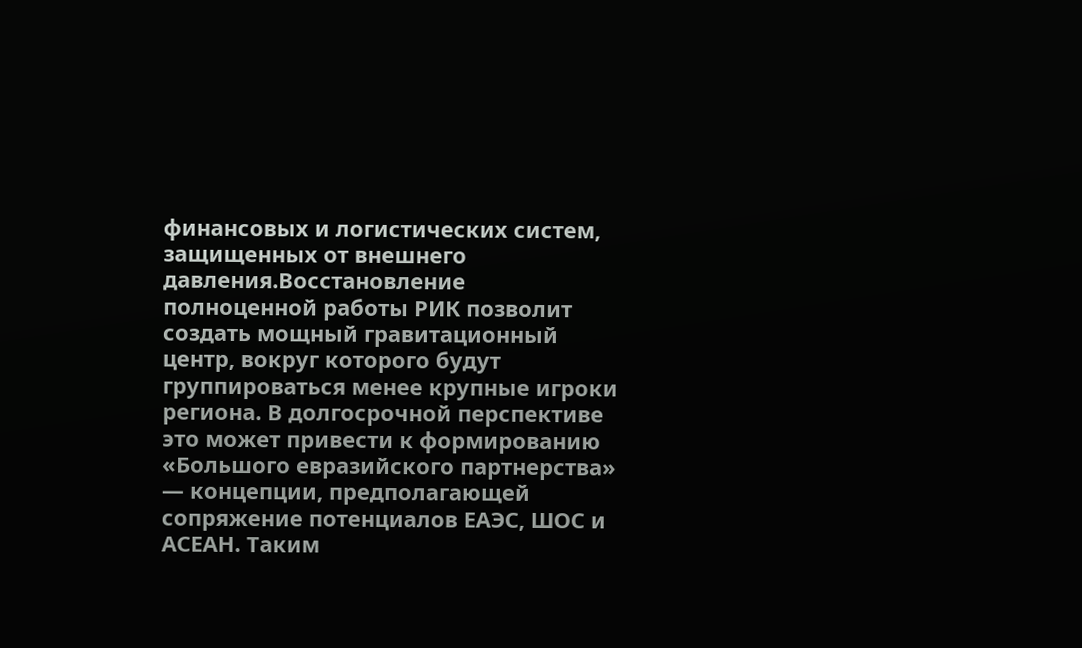финансовых и логистических систем, защищенных от внешнего давления.Восстановление полноценной работы РИК позволит создать мощный гравитационный центр, вокруг которого будут группироваться менее крупные игроки региона. В долгосрочной перспективе это может привести к формированию «Большого евразийского партнерства» — концепции, предполагающей сопряжение потенциалов ЕАЭС, ШОС и АСЕАН. Таким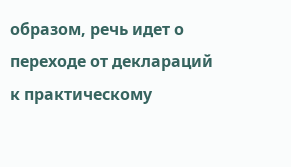образом, речь идет о переходе от деклараций к практическому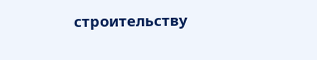строительству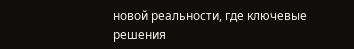новой реальности, где ключевые решения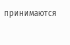принимаются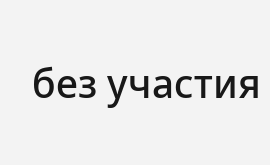без участия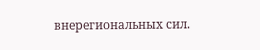внерегиональных сил.